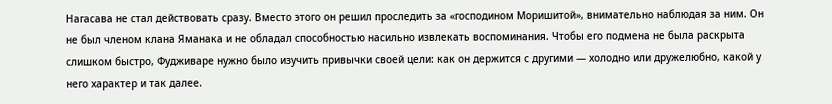Нагасава не стал действовать сразу. Вместо этого он решил проследить за «господином Моришитой», внимательно наблюдая за ним. Он не был членом клана Яманака и не обладал способностью насильно извлекать воспоминания. Чтобы его подмена не была раскрыта слишком быстро, Фудживаре нужно было изучить привычки своей цели: как он держится с другими — холодно или дружелюбно, какой у него характер и так далее.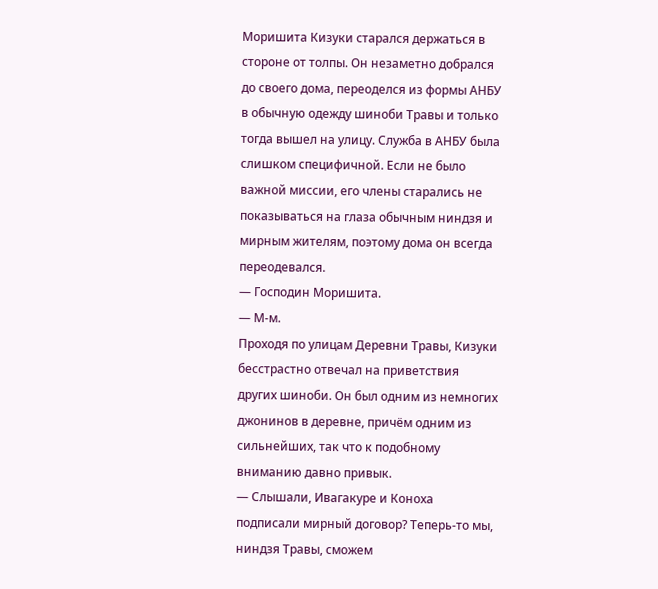Моришита Кизуки старался держаться в стороне от толпы. Он незаметно добрался до своего дома, переоделся из формы АНБУ в обычную одежду шиноби Травы и только тогда вышел на улицу. Служба в АНБУ была слишком специфичной. Если не было важной миссии, его члены старались не показываться на глаза обычным ниндзя и мирным жителям, поэтому дома он всегда переодевался.
— Господин Моришита.
— М-м.
Проходя по улицам Деревни Травы, Кизуки бесстрастно отвечал на приветствия других шиноби. Он был одним из немногих джонинов в деревне, причём одним из сильнейших, так что к подобному вниманию давно привык.
— Слышали, Ивагакуре и Коноха подписали мирный договор? Теперь-то мы, ниндзя Травы, сможем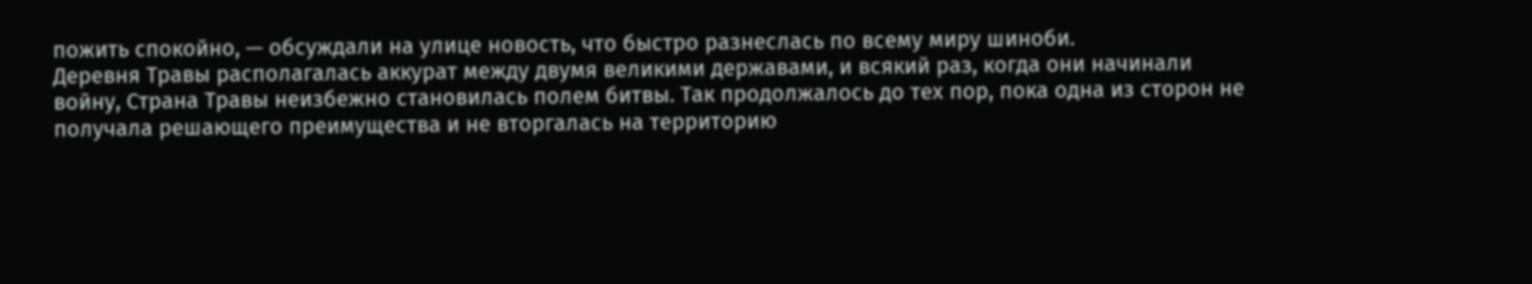пожить спокойно, — обсуждали на улице новость, что быстро разнеслась по всему миру шиноби.
Деревня Травы располагалась аккурат между двумя великими державами, и всякий раз, когда они начинали войну, Страна Травы неизбежно становилась полем битвы. Так продолжалось до тех пор, пока одна из сторон не получала решающего преимущества и не вторгалась на территорию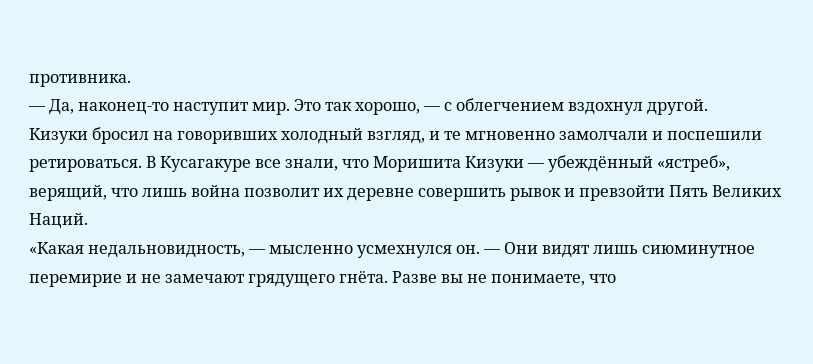противника.
— Да, наконец-то наступит мир. Это так хорошо, — с облегчением вздохнул другой.
Кизуки бросил на говоривших холодный взгляд, и те мгновенно замолчали и поспешили ретироваться. В Кусагакуре все знали, что Моришита Кизуки — убеждённый «ястреб», верящий, что лишь война позволит их деревне совершить рывок и превзойти Пять Великих Наций.
«Какая недальновидность, — мысленно усмехнулся он. — Они видят лишь сиюминутное перемирие и не замечают грядущего гнёта. Разве вы не понимаете, что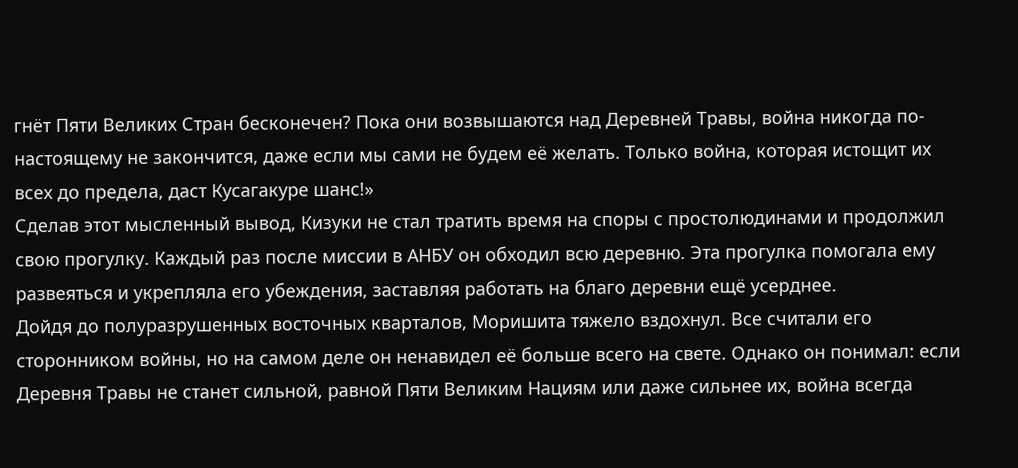гнёт Пяти Великих Стран бесконечен? Пока они возвышаются над Деревней Травы, война никогда по-настоящему не закончится, даже если мы сами не будем её желать. Только война, которая истощит их всех до предела, даст Кусагакуре шанс!»
Сделав этот мысленный вывод, Кизуки не стал тратить время на споры с простолюдинами и продолжил свою прогулку. Каждый раз после миссии в АНБУ он обходил всю деревню. Эта прогулка помогала ему развеяться и укрепляла его убеждения, заставляя работать на благо деревни ещё усерднее.
Дойдя до полуразрушенных восточных кварталов, Моришита тяжело вздохнул. Все считали его сторонником войны, но на самом деле он ненавидел её больше всего на свете. Однако он понимал: если Деревня Травы не станет сильной, равной Пяти Великим Нациям или даже сильнее их, война всегда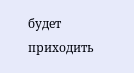будет приходить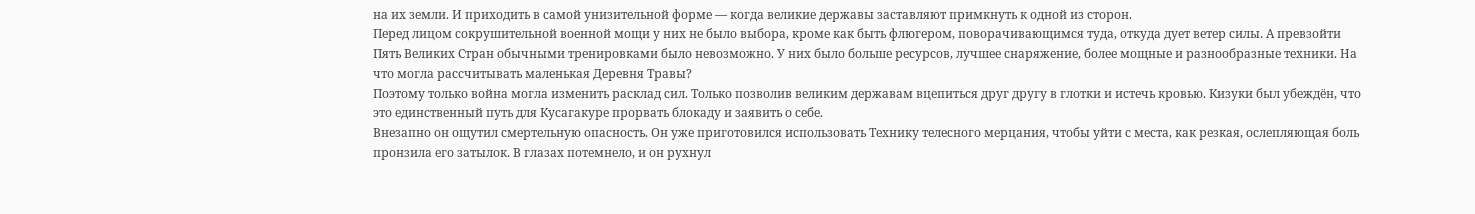на их земли. И приходить в самой унизительной форме — когда великие державы заставляют примкнуть к одной из сторон.
Перед лицом сокрушительной военной мощи у них не было выбора, кроме как быть флюгером, поворачивающимся туда, откуда дует ветер силы. А превзойти Пять Великих Стран обычными тренировками было невозможно. У них было больше ресурсов, лучшее снаряжение, более мощные и разнообразные техники. На что могла рассчитывать маленькая Деревня Травы?
Поэтому только война могла изменить расклад сил. Только позволив великим державам вцепиться друг другу в глотки и истечь кровью. Кизуки был убеждён, что это единственный путь для Кусагакуре прорвать блокаду и заявить о себе.
Внезапно он ощутил смертельную опасность. Он уже приготовился использовать Технику телесного мерцания, чтобы уйти с места, как резкая, ослепляющая боль пронзила его затылок. В глазах потемнело, и он рухнул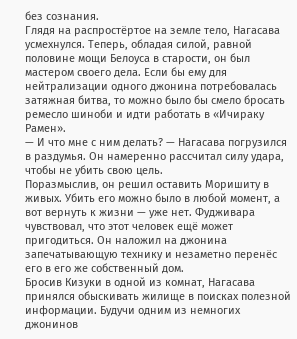без сознания.
Глядя на распростёртое на земле тело, Нагасава усмехнулся. Теперь, обладая силой, равной половине мощи Белоуса в старости, он был мастером своего дела. Если бы ему для нейтрализации одного джонина потребовалась затяжная битва, то можно было бы смело бросать ремесло шиноби и идти работать в «Ичираку Рамен».
— И что мне с ним делать? — Нагасава погрузился в раздумья. Он намеренно рассчитал силу удара, чтобы не убить свою цель.
Поразмыслив, он решил оставить Моришиту в живых. Убить его можно было в любой момент, а вот вернуть к жизни — уже нет. Фудживара чувствовал, что этот человек ещё может пригодиться. Он наложил на джонина запечатывающую технику и незаметно перенёс его в его же собственный дом.
Бросив Кизуки в одной из комнат, Нагасава принялся обыскивать жилище в поисках полезной информации. Будучи одним из немногих джонинов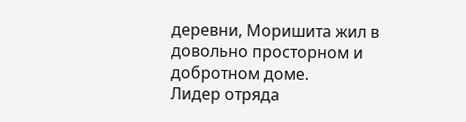деревни, Моришита жил в довольно просторном и добротном доме.
Лидер отряда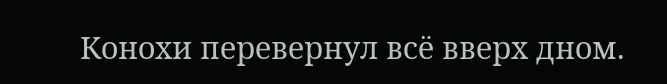Конохи перевернул всё вверх дном.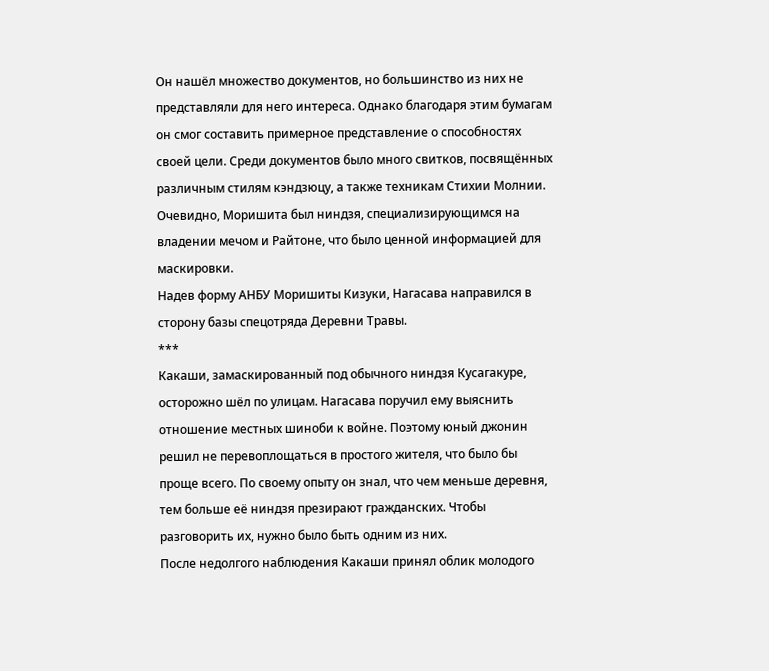Он нашёл множество документов, но большинство из них не представляли для него интереса. Однако благодаря этим бумагам он смог составить примерное представление о способностях своей цели. Среди документов было много свитков, посвящённых различным стилям кэндзюцу, а также техникам Стихии Молнии. Очевидно, Моришита был ниндзя, специализирующимся на владении мечом и Райтоне, что было ценной информацией для маскировки.
Надев форму АНБУ Моришиты Кизуки, Нагасава направился в сторону базы спецотряда Деревни Травы.
***
Какаши, замаскированный под обычного ниндзя Кусагакуре, осторожно шёл по улицам. Нагасава поручил ему выяснить отношение местных шиноби к войне. Поэтому юный джонин решил не перевоплощаться в простого жителя, что было бы проще всего. По своему опыту он знал, что чем меньше деревня, тем больше её ниндзя презирают гражданских. Чтобы разговорить их, нужно было быть одним из них.
После недолгого наблюдения Какаши принял облик молодого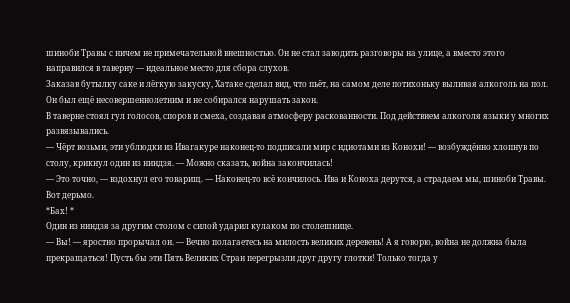шиноби Травы с ничем не примечательной внешностью. Он не стал заводить разговоры на улице, а вместо этого направился в таверну — идеальное место для сбора слухов.
Заказав бутылку саке и лёгкую закуску, Хатаке сделал вид, что пьёт, на самом деле потихоньку выливая алкоголь на пол. Он был ещё несовершеннолетним и не собирался нарушать закон.
В таверне стоял гул голосов, споров и смеха, создавая атмосферу раскованности. Под действием алкоголя языки у многих развязывались.
— Чёрт возьми, эти ублюдки из Ивагакуре наконец-то подписали мир с идиотами из Конохи! — возбуждённо хлопнув по столу, крикнул один из ниндзя. — Можно сказать, война закончилась!
— Это точно, — вздохнул его товарищ. — Наконец-то всё кончилось. Ива и Коноха дерутся, а страдаем мы, шиноби Травы. Вот дерьмо.
*Бах! *
Один из ниндзя за другим столом с силой ударил кулаком по столешнице.
— Вы! — яростно прорычал он. — Вечно полагаетесь на милость великих деревень! А я говорю, война не должна была прекращаться! Пусть бы эти Пять Великих Стран перегрызли друг другу глотки! Только тогда у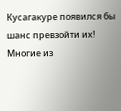Кусагакуре появился бы шанс превзойти их!
Многие из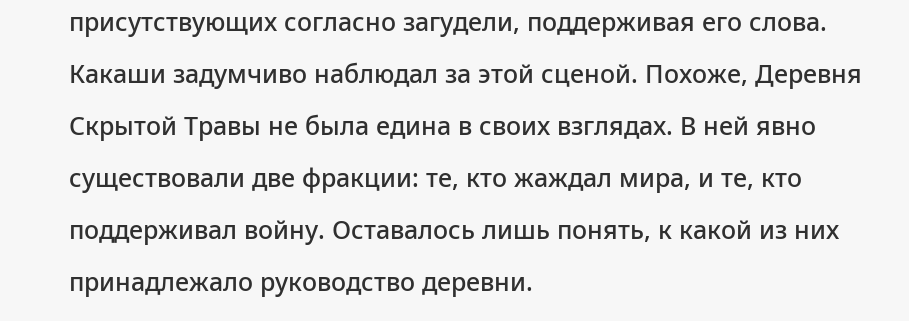присутствующих согласно загудели, поддерживая его слова.
Какаши задумчиво наблюдал за этой сценой. Похоже, Деревня Скрытой Травы не была едина в своих взглядах. В ней явно существовали две фракции: те, кто жаждал мира, и те, кто поддерживал войну. Оставалось лишь понять, к какой из них принадлежало руководство деревни.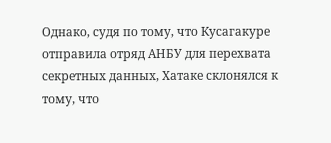Однако, судя по тому, что Кусагакуре отправила отряд АНБУ для перехвата секретных данных, Хатаке склонялся к тому, что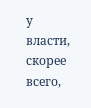у власти, скорее всего,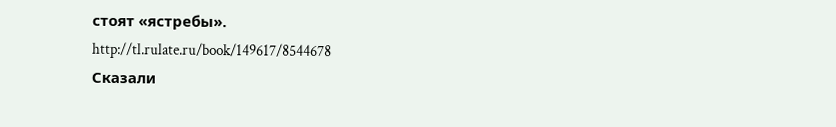стоят «ястребы».
http://tl.rulate.ru/book/149617/8544678
Сказали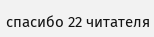спасибо 22 читателя